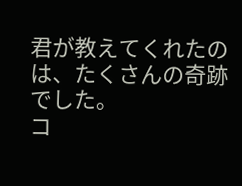君が教えてくれたのは、たくさんの奇跡でした。
コ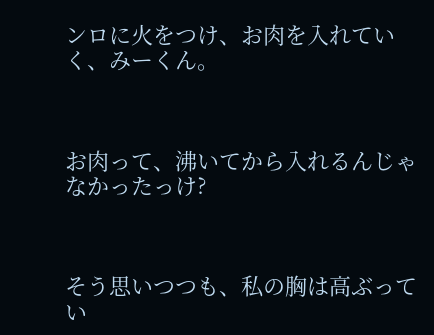ンロに火をつけ、お肉を入れていく、みーくん。



お肉って、沸いてから入れるんじゃなかったっけ?



そう思いつつも、私の胸は高ぶってい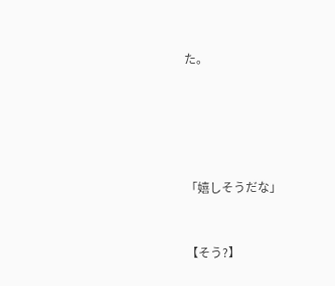た。







「嬉しそうだな」



【そう?】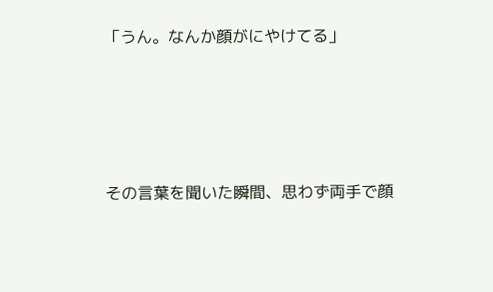「うん。なんか顔がにやけてる」







その言葉を聞いた瞬間、思わず両手で顔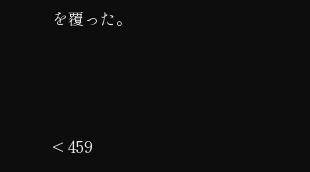を覆った。




< 459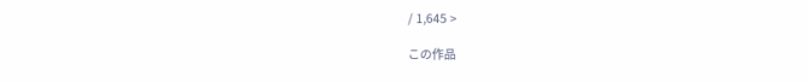/ 1,645 >

この作品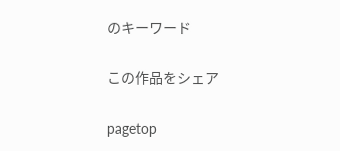のキーワード

この作品をシェア

pagetop